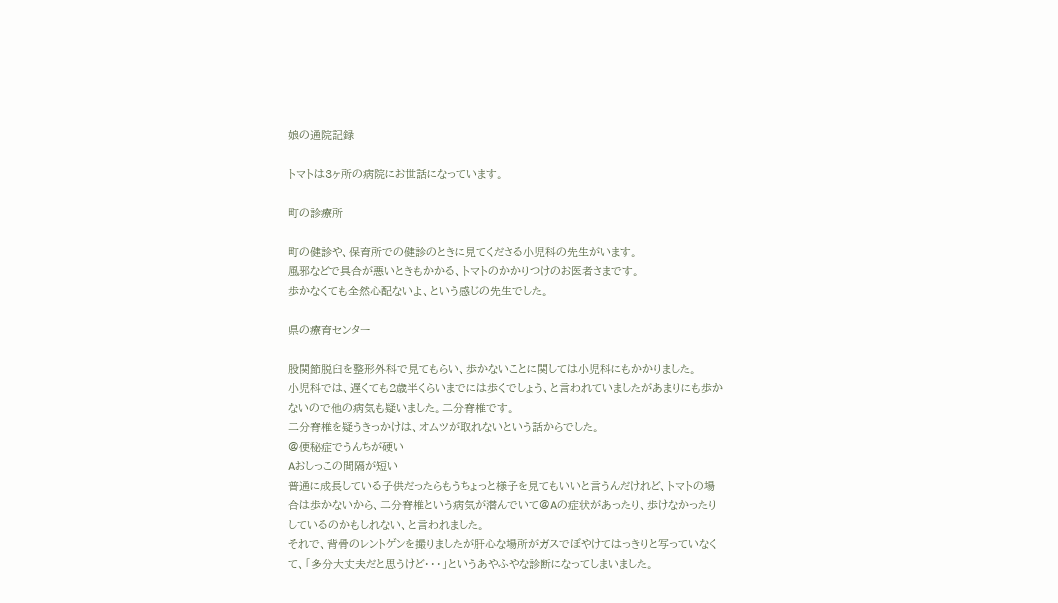娘の通院記録

トマトは3ヶ所の病院にお世話になっています。

町の診療所

町の健診や、保育所での健診のときに見てくださる小児科の先生がいます。
風邪などで具合が悪いときもかかる、トマトのかかりつけのお医者さまです。
歩かなくても全然心配ないよ、という感じの先生でした。

県の療育センター

股関節脱臼を整形外科で見てもらい、歩かないことに関しては小児科にもかかりました。
小児科では、遅くても2歳半くらいまでには歩くでしょう、と言われていましたがあまりにも歩かないので他の病気も疑いました。二分脊椎です。
二分脊椎を疑うきっかけは、オムツが取れないという話からでした。
@便秘症でうんちが硬い
Aおしっこの間隔が短い
普通に成長している子供だったらもうちょっと様子を見てもいいと言うんだけれど、トマトの場合は歩かないから、二分脊椎という病気が潜んでいて@Aの症状があったり、歩けなかったりしているのかもしれない、と言われました。
それで、背骨のレントゲンを撮りましたが肝心な場所がガスでぼやけてはっきりと写っていなくて、「多分大丈夫だと思うけど・・・」というあやふやな診断になってしまいました。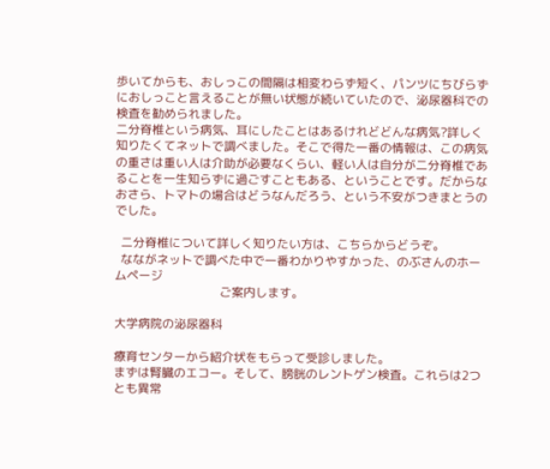歩いてからも、おしっこの間隔は相変わらず短く、パンツにちびらずにおしっこと言えることが無い状態が続いていたので、泌尿器科での検査を勧められました。
二分脊椎という病気、耳にしたことはあるけれどどんな病気?詳しく知りたくてネットで調べました。そこで得た一番の情報は、この病気の重さは重い人は介助が必要なくらい、軽い人は自分が二分脊椎であることを一生知らずに過ごすこともある、ということです。だからなおさら、トマトの場合はどうなんだろう、という不安がつきまとうのでした。

  二分脊椎について詳しく知りたい方は、こちらからどうぞ。
  なながネットで調べた中で一番わかりやすかった、のぶさんのホームページ
                                   ご案内します。

大学病院の泌尿器科

療育センターから紹介状をもらって受診しました。
まずは腎臓のエコー。そして、膀胱のレントゲン検査。これらは2つとも異常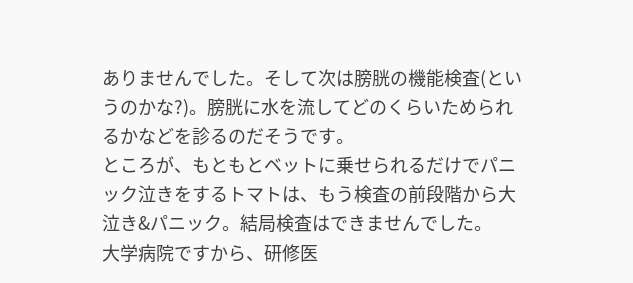ありませんでした。そして次は膀胱の機能検査(というのかな?)。膀胱に水を流してどのくらいためられるかなどを診るのだそうです。
ところが、もともとベットに乗せられるだけでパニック泣きをするトマトは、もう検査の前段階から大泣き&パニック。結局検査はできませんでした。
大学病院ですから、研修医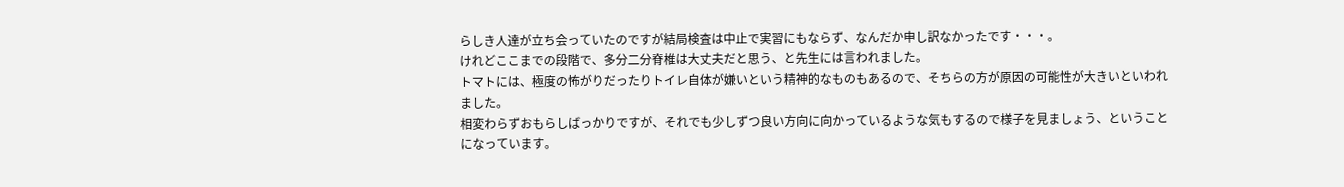らしき人達が立ち会っていたのですが結局検査は中止で実習にもならず、なんだか申し訳なかったです・・・。
けれどここまでの段階で、多分二分脊椎は大丈夫だと思う、と先生には言われました。
トマトには、極度の怖がりだったりトイレ自体が嫌いという精神的なものもあるので、そちらの方が原因の可能性が大きいといわれました。
相変わらずおもらしばっかりですが、それでも少しずつ良い方向に向かっているような気もするので様子を見ましょう、ということになっています。